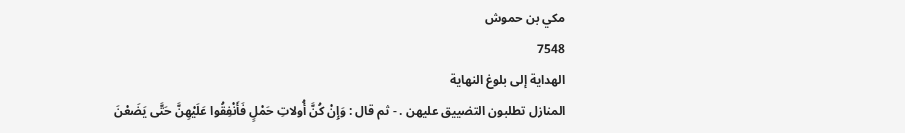مكي بن حموش
7548
الهداية إلى بلوغ النهاية
المنازل تطلبون التضييق عليهن . - ثم قال : وَإِنْ كُنَّ أُولاتِ حَمْلٍ فَأَنْفِقُوا عَلَيْهِنَّ حَتَّى يَضَعْنَ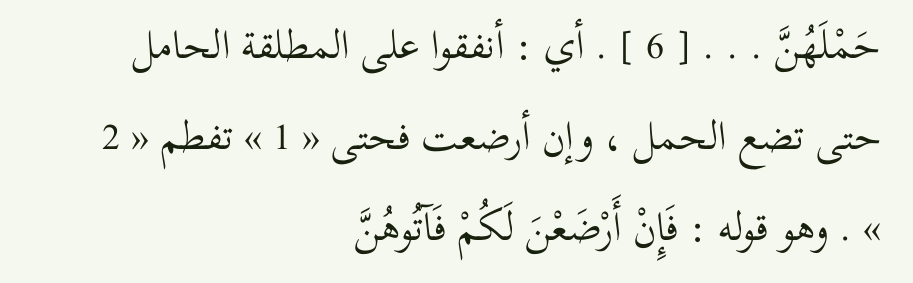حَمْلَهُنَّ . . . [ 6 ] . أي : أنفقوا على المطلقة الحامل حتى تضع الحمل ، وإن أرضعت فحتى « 1 » تفطم « 2 » . وهو قوله : فَإِنْ أَرْضَعْنَ لَكُمْ فَآتُوهُنَّ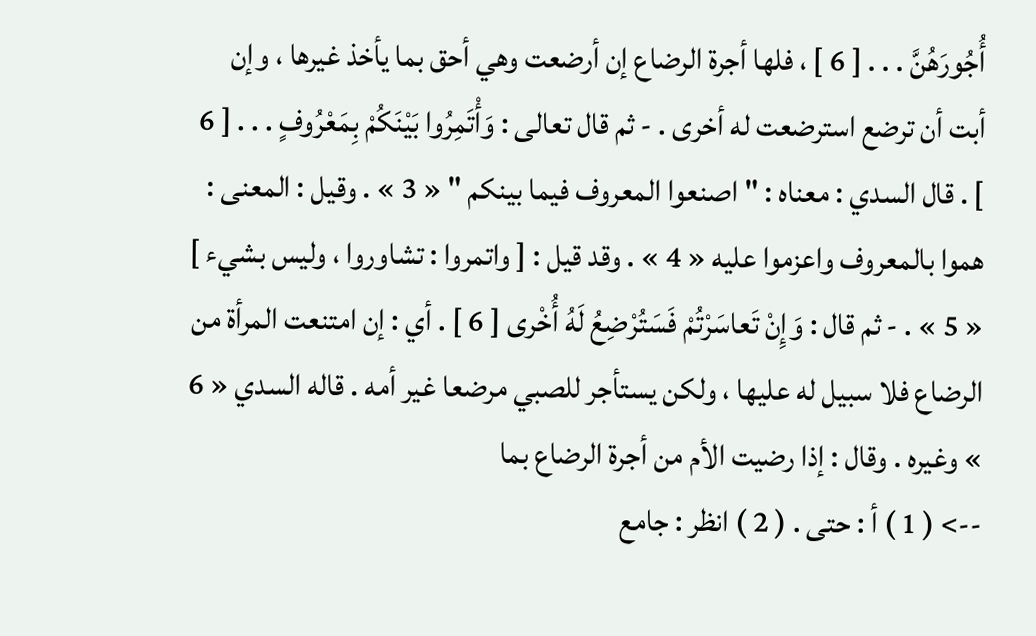أُجُورَهُنَّ . . . [ 6 ] ، فلها أجرة الرضاع إن أرضعت وهي أحق بما يأخذ غيرها ، وإن أبت أن ترضع استرضعت له أخرى . - ثم قال تعالى : وَأْتَمِرُوا بَيْنَكُمْ بِمَعْرُوفٍ . . . [ 6 ] . قال السدي : معناه : " اصنعوا المعروف فيما بينكم " « 3 » . وقيل : المعنى : هموا بالمعروف واعزموا عليه « 4 » . وقد قيل : [ واتمروا : تشاوروا ، وليس بشيء ] « 5 » . - ثم قال : وَإِنْ تَعاسَرْتُمْ فَسَتُرْضِعُ لَهُ أُخْرى [ 6 ] . أي : إن امتنعت المرأة من الرضاع فلا سبيل له عليها ، ولكن يستأجر للصبي مرضعا غير أمه . قاله السدي « 6 » وغيره . وقال : إذا رضيت الأم من أجرة الرضاع بما
--> ( 1 ) أ : حتى . ( 2 ) انظر : جامع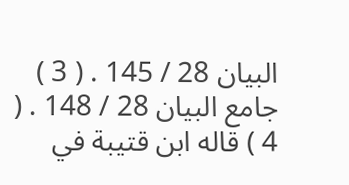البيان 28 / 145 . ( 3 ) جامع البيان 28 / 148 . ( 4 ) قاله ابن قتيبة في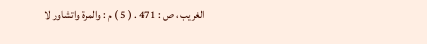الغريب ، ص : 471 . ( 5 ) م : والمرة واتشاور لا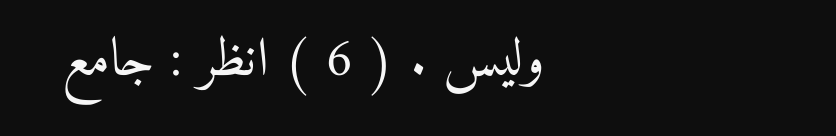وليس . ( 6 ) انظر : جامع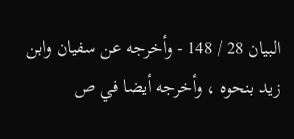البيان 28 / 148 - وأخرجه عن سفيان وابن زيد بنحوه ، وأخرجه أيضا في ص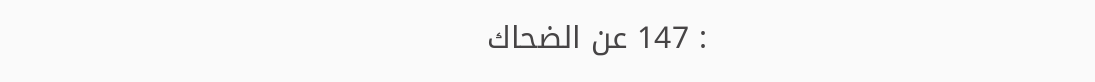: 147 عن الضحاك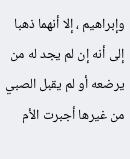وإبراهيم ، إلا أنهما ذهبا إلى أنه إن لم يجد له من يرضعه أو لم يقبل الصبي من غيرها أجبرت الأم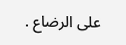على الرضاع .